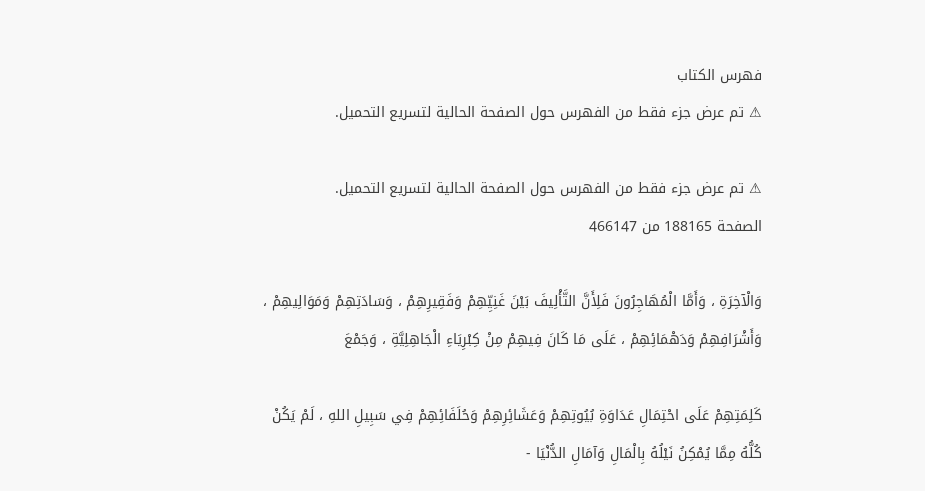فهرس الكتاب
⚠ تم عرض جزء فقط من الفهرس حول الصفحة الحالية لتسريع التحميل.

⚠ تم عرض جزء فقط من الفهرس حول الصفحة الحالية لتسريع التحميل.
الصفحة 188165 من 466147

وَالْآخِرَةِ ، وَأَمَّا الْمُهَاجِرُونَ فَلِأَنَّ التَّأْلِيفَ بَيْنَ غَنِيِّهِمْ وَفَقِيرِهِمْ ، وَسَادَتِهِمْ وَمَوَالِيهِمْ ، وَأَشْرَافِهِمْ وَدَهْمَائِهِمْ ، عَلَى مَا كَانَ فِيهِمْ مِنْ كِبْرِيَاءِ الْجَاهِلِيَّةِ ، وَجَمْعَ

كَلِمَتِهِمْ عَلَى احْتِمَالِ عَدَاوَةِ بُيُوتِهِمْ وَعَشَائِرِهِمْ وَحُلَفَائِهِمْ فِي سَبِيلِ اللهِ ، لَمْ يَكُنْ كُلُّهُ مِمَّا يُمْكِنُ نَيْلُهُ بِالْمَالِ وَآمَالِ الدُّنْيَا -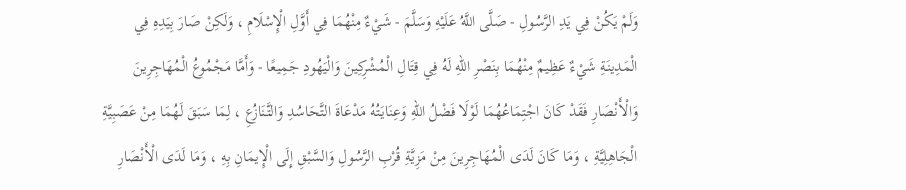وَلَمْ يَكُنْ فِي يَدِ الرَّسُولِ - صَلَّى اللَّهُ عَلَيْهِ وَسَلَّمَ - شَيْءٌ مِنْهُمَا فِي أَوَّلِ الْإِسْلَامِ ، وَلَكِنْ صَارَ بِيَدِهِ فِي الْمَدِينَةِ شَيْءٌ عَظِيمٌ مِنْهُمَا بِنَصْرِ اللهِ لَهُ فِي قِتَالِ الْمُشْرِكِينَ وَالْيَهُودِ جَمِيعًا - وَأَمَّا مَجْمُوعُ الْمُهَاجِرِينَ وَالْأَنْصَارِ فَقَدْ كَانَ اجْتِمَاعُهُمَا لَوْلَا فَضْلُ اللهِ وَعِنَايَتُهُ مَدْعَاةَ التَّحَاسُدِ وَالتَّنَازُعِ ، لِمَا سَبَقَ لَهُمَا مِنْ عَصَبِيَّةِ الْجَاهِلِيَّةِ ، وَمَا كَانَ لَدَى الْمُهَاجِرِينَ مِنْ مَزِيَّةِ قُرْبِ الرَّسُولِ وَالسَّبْقِ إِلَى الْإِيمَانِ بِهِ ، وَمَا لَدَى الْأَنْصَارِ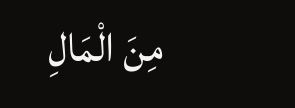مِنَ الْمَالِ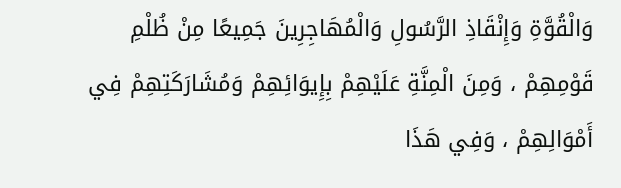وَالْقُوَّةِ وَإِنْقَاذِ الرَّسُولِ وَالْمُهَاجِرِينَ جَمِيعًا مِنْ ظُلْمِ قَوْمِهِمْ ، وَمِنَ الْمِنَّةِ عَلَيْهِمْ بِإِيوَائِهِمْ وَمُشَارَكَتِهِمْ فِي أَمْوَالِهِمْ ، وَفِي هَذَا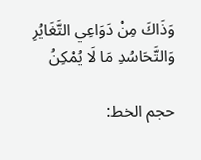وَذَاكَ مِنْ دَوَاعِي التَّغَايُرِ وَالتَّحَاسُدِ مَا لَا يُمْكِنُ

حجم الخط: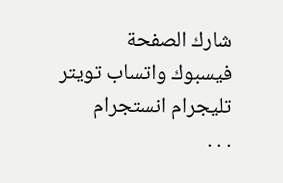شارك الصفحة
فيسبوك واتساب تويتر تليجرام انستجرام
. . .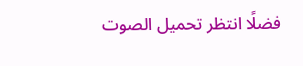فضلًا انتظر تحميل الصوت